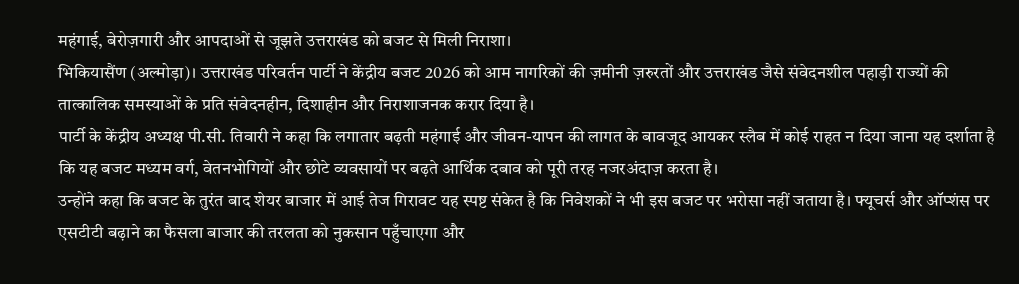महंगाई, बेरोज़गारी और आपदाओं से जूझते उत्तराखंड को बजट से मिली निराशा।
भिकियासैंण (अल्मोड़ा)। उत्तराखंड परिवर्तन पार्टी ने केंद्रीय बजट 2026 को आम नागरिकों की ज़मीनी ज़रुरतों और उत्तराखंड जैसे संवेदनशील पहाड़ी राज्यों की तात्कालिक समस्याओं के प्रति संवेदनहीन, दिशाहीन और निराशाजनक करार दिया है।
पार्टी के केंद्रीय अध्यक्ष पी.सी. तिवारी ने कहा कि लगातार बढ़ती महंगाई और जीवन-यापन की लागत के बावजूद आयकर स्लैब में कोई राहत न दिया जाना यह दर्शाता है कि यह बजट मध्यम वर्ग, वेतनभोगियों और छोटे व्यवसायों पर बढ़ते आर्थिक दबाव को पूरी तरह नजरअंदाज़ करता है।
उन्होंने कहा कि बजट के तुरंत बाद शेयर बाजार में आई तेज गिरावट यह स्पष्ट संकेत है कि निवेशकों ने भी इस बजट पर भरोसा नहीं जताया है। फ्यूचर्स और ऑप्शंस पर एसटीटी बढ़ाने का फैसला बाजार की तरलता को नुकसान पहुँचाएगा और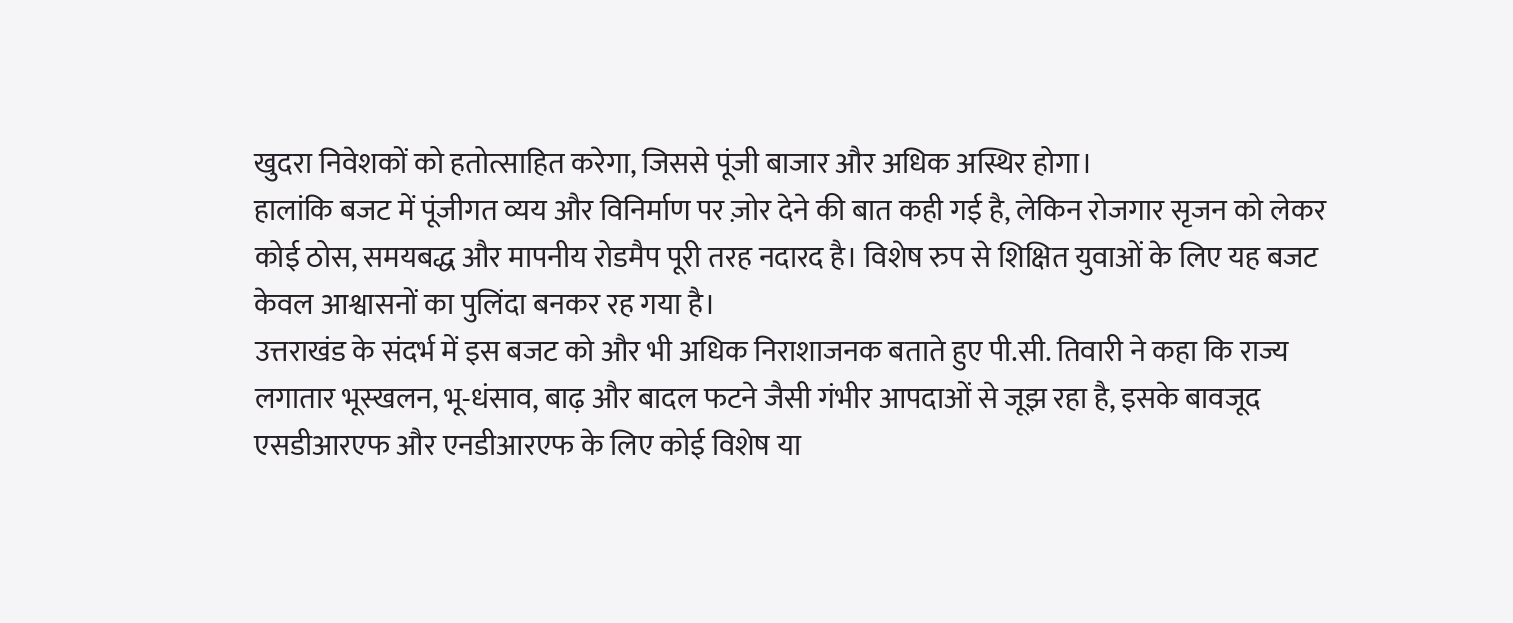खुदरा निवेशकों को हतोत्साहित करेगा, जिससे पूंजी बाजार और अधिक अस्थिर होगा।
हालांकि बजट में पूंजीगत व्यय और विनिर्माण पर ज़ोर देने की बात कही गई है, लेकिन रोजगार सृजन को लेकर कोई ठोस, समयबद्ध और मापनीय रोडमैप पूरी तरह नदारद है। विशेष रुप से शिक्षित युवाओं के लिए यह बजट केवल आश्वासनों का पुलिंदा बनकर रह गया है।
उत्तराखंड के संदर्भ में इस बजट को और भी अधिक निराशाजनक बताते हुए पी.सी. तिवारी ने कहा कि राज्य लगातार भूस्खलन, भू-धंसाव, बाढ़ और बादल फटने जैसी गंभीर आपदाओं से जूझ रहा है, इसके बावजूद एसडीआरएफ और एनडीआरएफ के लिए कोई विशेष या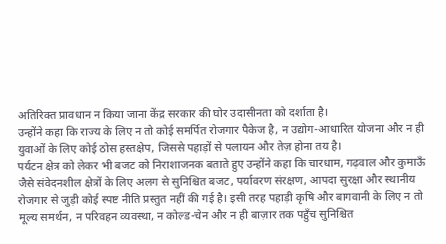अतिरिक्त प्रावधान न किया जाना केंद्र सरकार की घोर उदासीनता को दर्शाता है।
उन्होंने कहा कि राज्य के लिए न तो कोई समर्पित रोजगार पैकेज है, न उद्योग-आधारित योजना और न ही युवाओं के लिए कोई ठोस हस्तक्षेप, जिससे पहाड़ों से पलायन और तेज़ होना तय है।
पर्यटन क्षेत्र को लेकर भी बजट को निराशाजनक बताते हुए उन्होंने कहा कि चारधाम, गढ़वाल और कुमाऊँ जैसे संवेदनशील क्षेत्रों के लिए अलग से सुनिश्चित बजट, पर्यावरण संरक्षण, आपदा सुरक्षा और स्थानीय रोजगार से जुड़ी कोई स्पष्ट नीति प्रस्तुत नहीं की गई है। इसी तरह पहाड़ी कृषि और बागवानी के लिए न तो मूल्य समर्थन, न परिवहन व्यवस्था, न कोल्ड-चेन और न ही बाज़ार तक पहुँच सुनिश्चित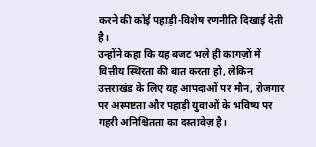करने की कोई पहाड़ी-विशेष रणनीति दिखाई देती है।
उन्होंने कहा कि यह बजट भले ही कागज़ों में वित्तीय स्थिरता की बात करता हो, लेकिन उत्तराखंड के लिए यह आपदाओं पर मौन, रोजगार पर अस्पष्टता और पहाड़ी युवाओं के भविष्य पर गहरी अनिश्चितता का दस्तावेज़ है।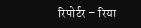रिपोर्टर – रिया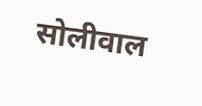सोलीवाल